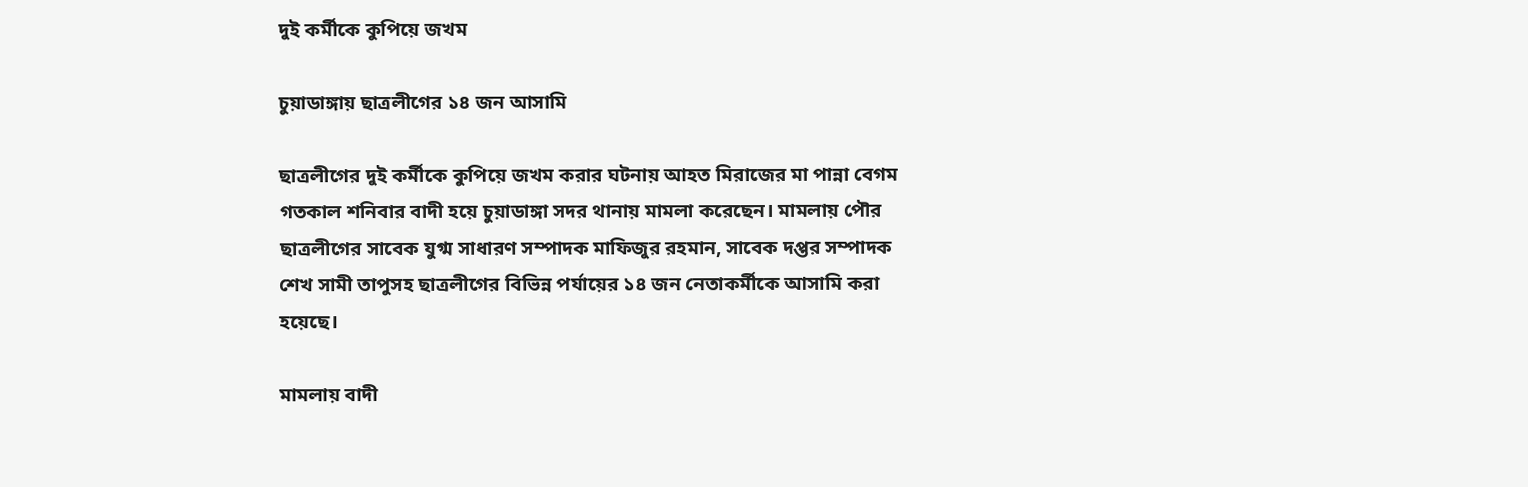দুই কর্মীকে কুপিয়ে জখম

চুয়াডাঙ্গায় ছাত্রলীগের ১৪ জন আসামি

ছাত্রলীগের দুই কর্মীকে কুপিয়ে জখম করার ঘটনায় আহত মিরাজের মা পান্না বেগম গতকাল শনিবার বাদী হয়ে চুয়াডাঙ্গা সদর থানায় মামলা করেছেন। মামলায় পৌর ছাত্রলীগের সাবেক যুগ্ম সাধারণ সম্পাদক মাফিজুর রহমান, সাবেক দপ্তর সম্পাদক শেখ সামী তাপুসহ ছাত্রলীগের বিভিন্ন পর্যায়ের ১৪ জন নেতাকর্মীকে আসামি করা হয়েছে।

মামলায় বাদী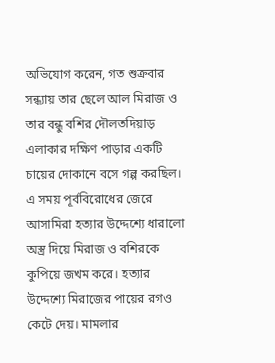অভিযোগ করেন, গত শুক্রবার সন্ধ্যায় তার ছেলে আল মিরাজ ও তার বন্ধু বশির দৌলতদিয়াড় এলাকার দক্ষিণ পাড়ার একটি চায়ের দোকানে বসে গল্প করছিল। এ সময় পূর্ববিরোধের জেরে আসামিরা হত্যার উদ্দেশ্যে ধারালো অস্ত্র দিয়ে মিরাজ ও বশিরকে কুপিয়ে জখম করে। হত্যার উদ্দেশ্যে মিরাজের পায়ের রগও কেটে দেয়। মামলার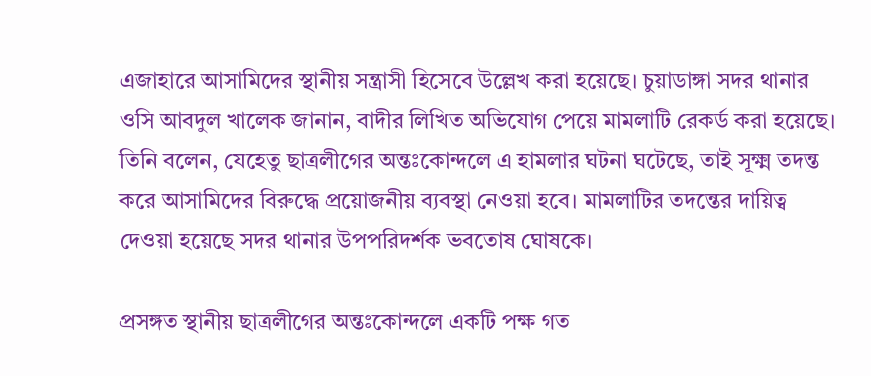এজাহারে আসামিদের স্থানীয় সন্ত্রাসী হিসেবে উল্লেখ করা হয়েছে। চুয়াডাঙ্গা সদর থানার ওসি আবদুল খালেক জানান, বাদীর লিখিত অভিযোগ পেয়ে মামলাটি রেকর্ড করা হয়েছে। তিনি বলেন, যেহেতু ছাত্রলীগের অন্তঃকোন্দলে এ হামলার ঘটনা ঘটেছে, তাই সূক্ষ্ম তদন্ত করে আসামিদের বিরুদ্ধে প্রয়োজনীয় ব্যবস্থা নেওয়া হবে। মামলাটির তদন্তের দায়িত্ব দেওয়া হয়েছে সদর থানার উপপরিদর্শক ভবতোষ ঘোষকে।

প্রসঙ্গত স্থানীয় ছাত্রলীগের অন্তঃকোন্দলে একটি পক্ষ গত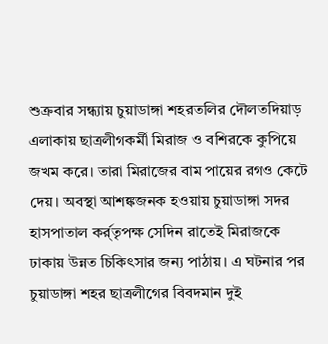শুক্রবার সন্ধ্যায় চুয়াডাঙ্গা শহরতলির দৌলতদিয়াড় এলাকায় ছাত্রলীগকর্মী মিরাজ ও বশিরকে কুপিয়ে জখম করে। তারা মিরাজের বাম পায়ের রগও কেটে দেয়। অবস্থা আশঙ্কজনক হওয়ায় চুয়াডাঙ্গা সদর হাসপাতাল কর্র্তৃপক্ষ সেদিন রাতেই মিরাজকে ঢাকায় উন্নত চিকিৎসার জন্য পাঠায়। এ ঘটনার পর চুয়াডাঙ্গা শহর ছাত্রলীগের বিবদমান দুই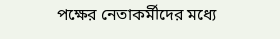পক্ষের নেতাকর্মীদের মধ্যে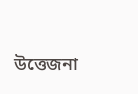উত্তেজনা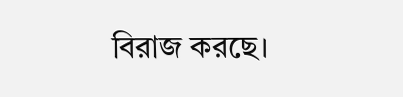বিরাজ করছে।